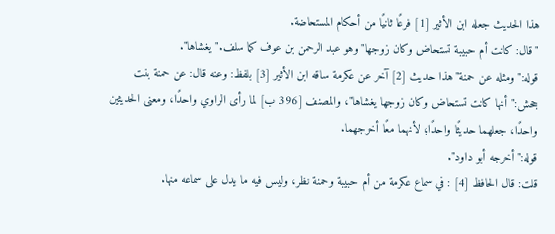هذا الحديث جعله ابن الأثير [1] فرعًا ثانيًا من أحكام المستحاضة.
"قال: كانت أم حبيبة تستحاض وكان زوجها"وهو عبد الرحمن بن عوف كما سلف."يغشاها".
قوله:"ومثله عن حمنة"هذا حديث [2] آخر عن عكرمة ساقه ابن الأثير [3] بلفظ: وعنه قال: عن حمنة بنت جحش:"أنها كانت تستحاض وكان زوجها يغشاها"، والمصنف [396 ب] لما رأى الراوي واحدًا، ومعنى الحديثين واحدًا، جعلهما حديثًا واحدًا؛ لأنهما معًا أخرجهما.
قوله:"أخرجه أبو داود".
قلت: قال الحافظ [4] : في سماع عكرمة من أم حبيبة وحمنة نظر، وليس فيه ما يدل على سماعه منها.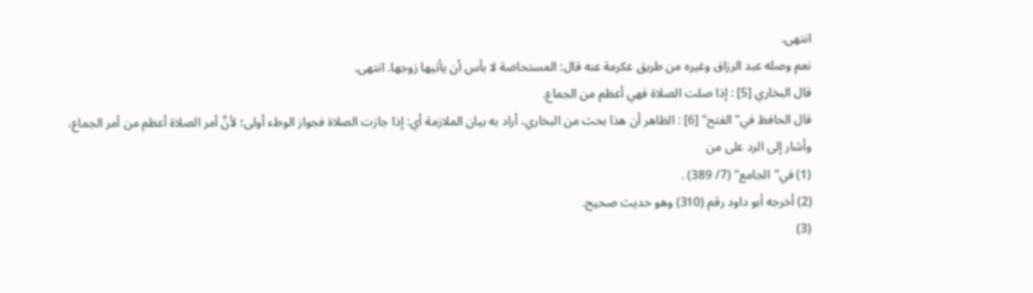انتهى.
نعم وصله عبد الرزاق وغيره من طريق عكرمة عنه قال: المستحاضة لا بأس أن يأتيها زوجها. انتهى.
قال البخاري [5] : إذا صلت الصلاة فهي أعظم من الجماع.
قال الحافظ في"الفتح" [6] : الظاهر أن هذا بحث من البخاري، أراد به بيان الملازمة أي: إذا جازت الصلاة فجواز الوطء أولى؛ لأنَّ أمر الصلاة أعظم من أمر الجماع، وأشار إلى الرد على من
(1) في"الجامع" (7/ 389) .
(2) أخرجه أبو داود رقم (310) وهو حديث صحيح.
(3)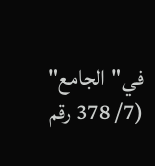في"الجامع" (7/ 378 رقم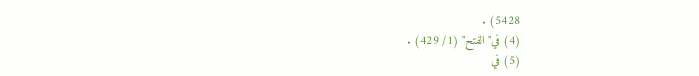5428) .
(4) في"الفتح" (1/ 429) .
(5) في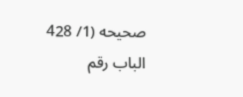صحيحه (1/ 428 الباب رقم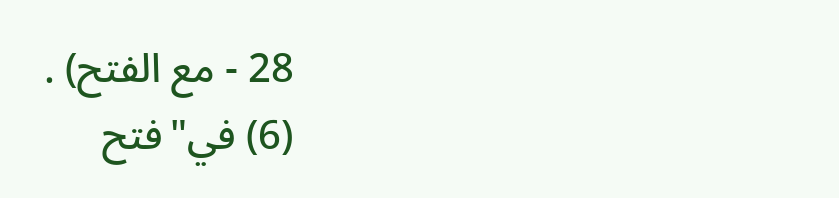28 - مع الفتح) .
(6) في"فتح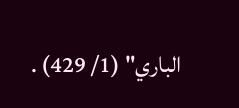الباري" (1/ 429) .